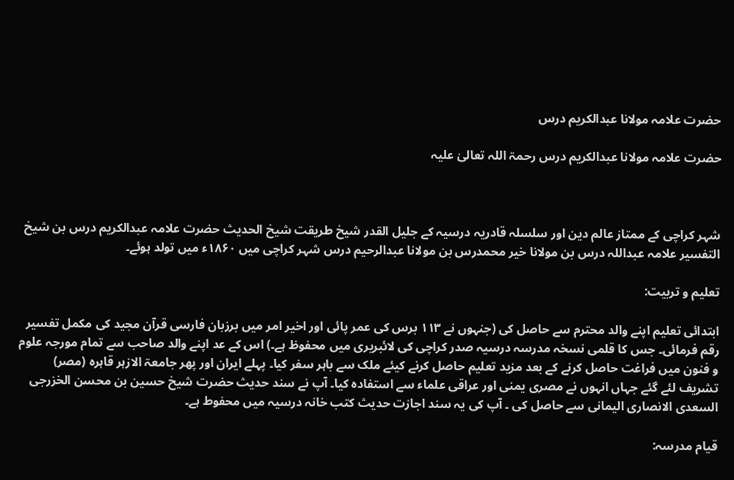حضرت علامہ مولانا عبدالکریم درس

حضرت علامہ مولانا عبدالکریم درس رحمۃ اللہ تعالیٰ علیہ



شہر کراچی کے ممتاز عالم دین اور سلسلہ قادریہ درسیہ کے جلیل القدر شیخ طریقت شیخ الحدیث حضرت علامہ عبدالکریم درس بن شیخ التفسیر علامہ عبداللہ درس بن مولانا خیر محمدرس بن مولانا عبدالرحیم درس شہر کراچی میں ۱۸۶۰ء میں تولد ہوئے۔

تعلیم و تربیت:

ابتدائی تعلیم اپنے والد محترم سے حاصل کی (جنہوں نے ۱۱۳ برس کی عمر پائی اور اخیر امر میں برزبان فارسی قرآن مجید کی مکمل تفسیر رقم فرمائی۔ جس کا قلمی نسخہ مدرسہ درسیہ صدر کراچی کی لائبریری میں محفوظ ہے۔) اس کے عد اپنے والد صاحب سے تمام مورجہ علوم و فنون میں فراغت حاصل کرنے کے بعد مزید تعلیم حاصل کرنے کیئے ملک سے باہر سفر کیا۔ پہلے ایران اور پھر جامعۃ الازہر قاہرہ (مصر) تشریف لئے گئے جہاں انہوں نے مصری یمنی اور عراقی علماء سے استفادہ کیا۔ آپ نے سند حدیث حضرت شیخ حسین بن محسن الخزرجی السعدی الانصاری الیمانی سے حاصل کی ۔ آپ کی یہ سند اجازت حدیث کتب خانہ درسیہ میں محفوط ہے۔

قیام مدرسہ: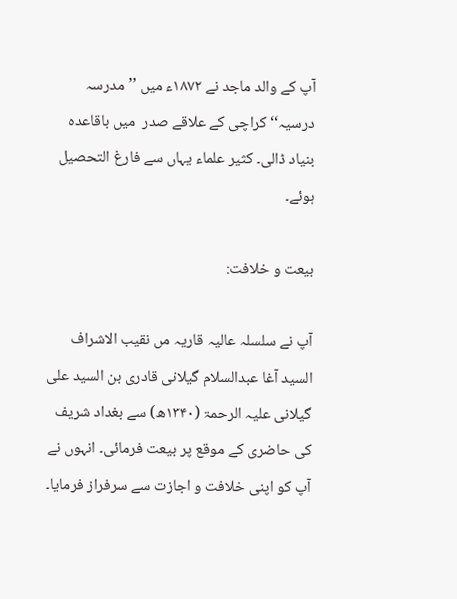آپ کے والد ماجد نے ۱۸۷۲ء میں ’’مدرسہ درسیہ‘‘ کراچی کے علاقے صدر  میں باقاعدہ بنیاد ڈالی۔ کثیر علماء یہاں سے فارغ التحصیل ہوئے۔

بیعت و خلافت:

آپ نے سلسلہ عالیہ قاریہ مں نقیب الاشراف السید آغا عبدالسلام گیلانی قادری بن السید علی گیلانی علیہ الرحمۃ (۱۳۴۰ھ) سے بغداد شریف کی حاضری کے موقع پر بیعت فرمائی۔ انہوں نے آپ کو اپنی خلافت و اجازت سے سرفراز فرمایا۔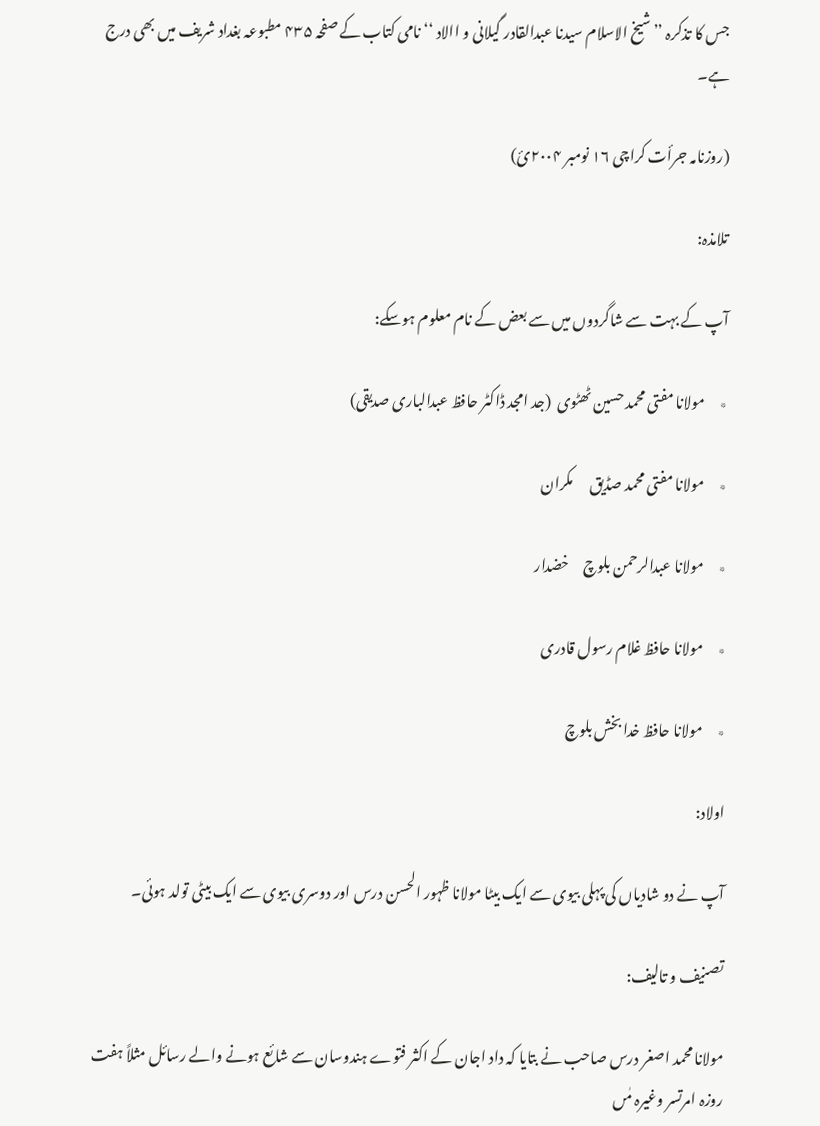جس کا تذکرہ ’’شیخ الاسلام سیدنا عبدالقادر گیلانی و االاد ‘‘ نامی کتاب کے صفحہ ۴۳۵ مطبوعہ بغداد شریف میں بھی درج ہے۔

(روزنامہ جرأت کراچی ۱۶ نومبر ۲۰۰۴ئ)

تلامذہ:

آپ کے بہت سے شاگردوں میں سے بعض کے نام معلوم ہوسکے:

٭     مولانا مفتی محمد حسین ٹھٹوی  (جد امجد ڈاکٹر حافظ عبدالباری صدیقی)

٭     مولانا مفتی محمد صڈیق      مکران

٭     مولانا عبدالرحمن بلوچ     خضدار

٭     مولانا حافظ غلام رسول قادری

٭     مولانا حافظ خدا بخش بلوچ

اولاد:

آپ نے دو شادیاں کی پہلی بیوی سے ایک بیٹا مولانا ظہور الحسن درس اور دوسری بیوی سے ایک بیٹی تولد ہوئی۔

تصنیف و تالیف:

مولانا محمد اصغر درس صاحب نے بتایا کہ داد اجان کے اکثر فتوے ہندوسان سے شائع ہونے والے رسائل مثلاً ہفت روزہ امرتسر وغیرہ مٰں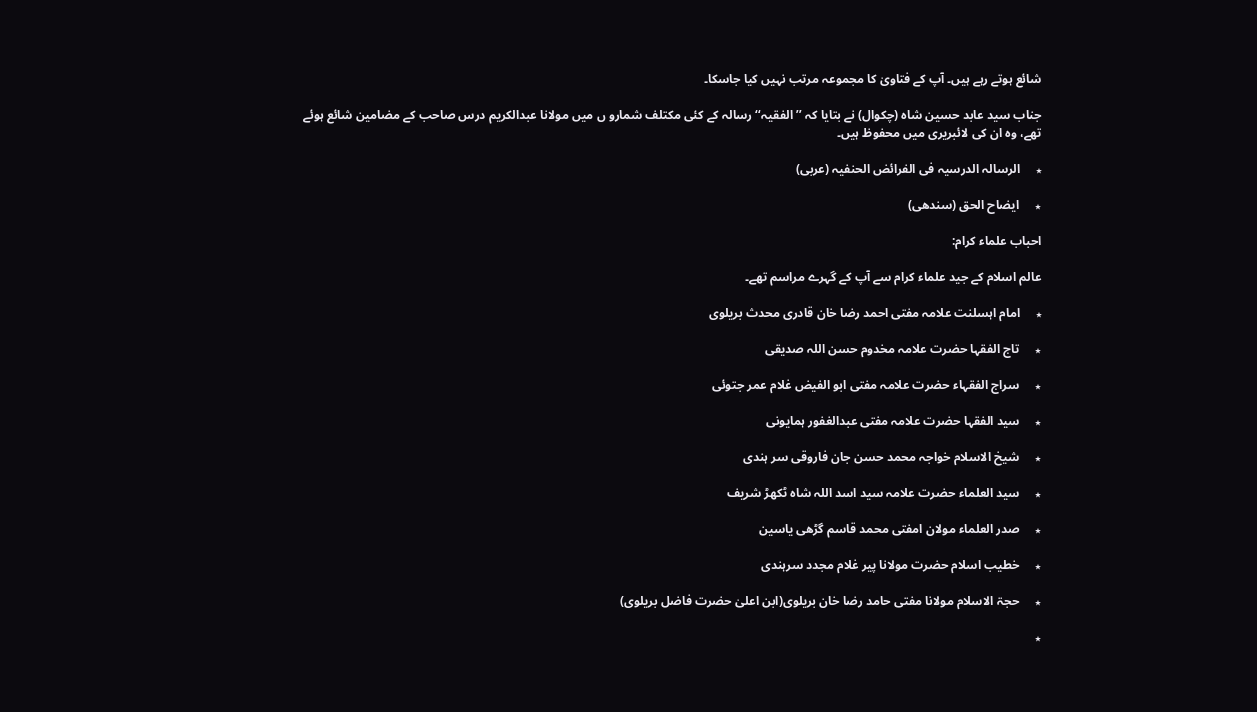شائع ہوتے رہے ہیں۔ آپ کے فتاویٰ کا مجموعہ مرتب نہیں کیا جاسکا۔

جناب سید عابد حسین شاہ (چکوال) نے بتایا کہ ’’الفقیہ‘‘ رسالہ کے کئی مکتلف شمارو ں میں مولانا عبدالکریم درس صاحب کے مضامین شائع ہوئے تھے، وہ ان کی لائبریری میں محفوظ ہیں۔

٭     الرسالہ الدرسیہ فی الفرائض الحنفیہ (عربی)

٭     ایضاح الحق (سندھی)

احباب علماء کرام:

عالم اسلام کے جید علماء کرام سے آپ کے گہرے مراسم تھے۔

٭     امام اہسلنت علامہ مفتی احمد رضا خان قادری محدث بریلوی

٭     تاج الفقہا حضرت علامہ مخدوم حسن اللہ صدیقی

٭     سراج الفقہاء حضرت علامہ مفتی ابو الفیض غلام عمر جتوئی

٭     سید الفقہا حضرت علامہ مفتی عبدالغفور ہمایونی

٭     شیخ الاسلام خواجہ محمد حسن جان فاروقی سر ہندی

٭     سید العلماء حضرت علامہ سید اسد اللہ شاہ ٹکھڑ شریف

٭     صدر العلماء مولان امفتی محمد قاسم گڑھی یاسین

٭     خطیب اسلام حضرت مولانا پیر غلام مجدد سرہندی

٭     حجۃ الاسلام مولانا مفتی حامد رضا خان بریلوی(ابن اعلیٰ حضرت فاضل بریلوی)

٭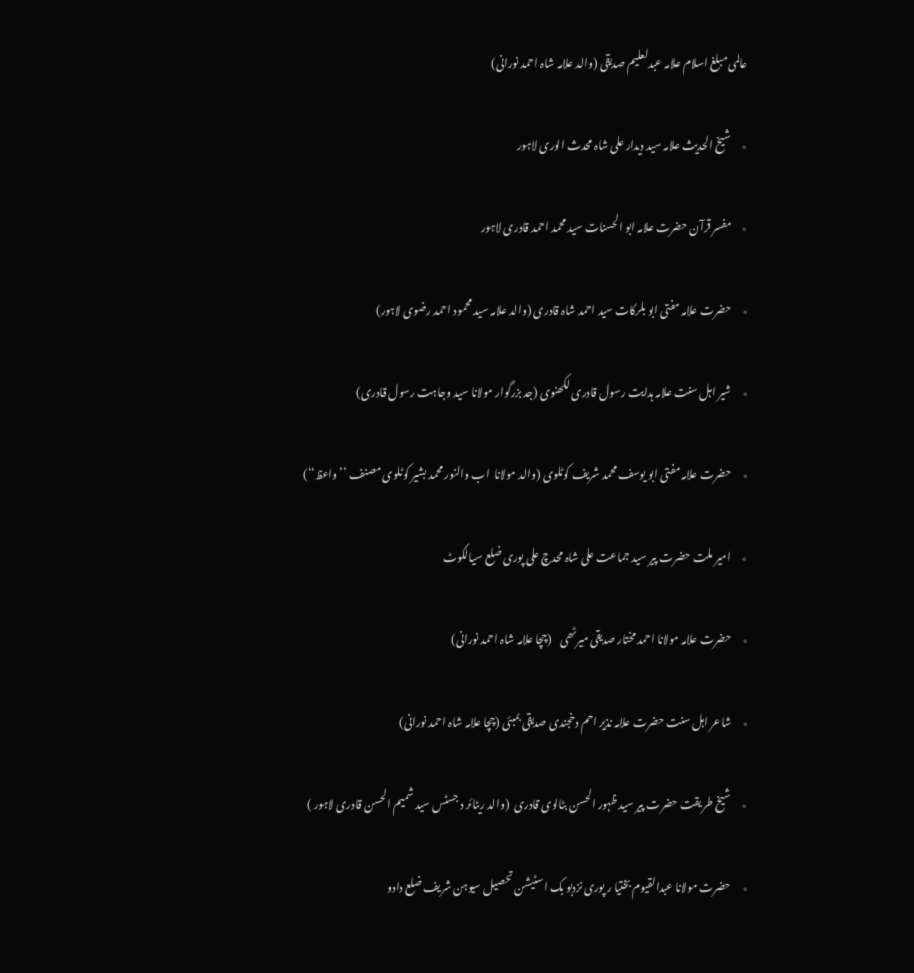عالمی مبلغ اسلام علامہ عبدلعلیم صدیقی (والد علامہ شاہ احمد نورانی)

٭     شیخ الحدیث علامہ سید دیدار علی شاہ محدث الوری لاہور

٭     مفسر قرآن حضرت علامہ ابو الحسنات سید محمد احمد قادری لاہور

٭     حضرت علامہ مفتی ابو بلرکات سید احمد شاہ قادری (والد علامہ سید محمود احمد رضوی لاہور)

٭     شیر اہل سنت علامہ ہدایت رسول قادری لکھنوی (جد بزرگوار مولانا سید وجاہت رسول قادری)

٭     حضرت علامہ مفتی ابو یوسف محمد شریف کوٹلوی (والد مولانا  اب والنور محمد بشیر کوٹلوی مصنف ’’واعظ‘‘)

٭     امیر ملت حضرت پیر سید جماعت علی شاہ محدچ علی پوری ضلع سیالکوٹ

٭     حضرت علامہ مولانا احمد مختار صدیقی میرٹھی    (چچا علامہ شاہ احمد نورانی)

٭     شاعر اہل سنت حضرت علامہ نذیر احم دخجندی صدیقی بمبئی (چچا علامہ شاہ احمد نورانی)

٭     شیخ طریقت حضرت پیر سید ظہور الحسن بٹالوی قادری  (والد ریٹائر د جسٹس سید شمیم الحسن قادری لاہور )

٭     حضرت مولانا عبدالقیوم بختیا ر پوری نزدبو بک اسٹیشن تحصیل سیوہن شریف ضلع دادو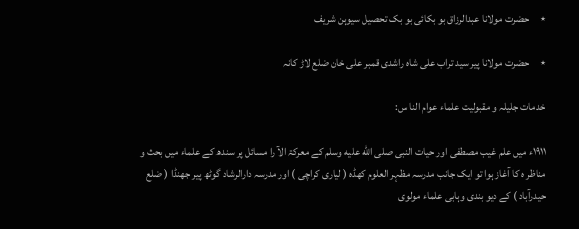٭     حضرت مولانا عبدالرزاق بو بکائی بو بک تحصیل سیوہن شریف

٭     حضرت مولانا پیر سید تراب علی شاہ راشدی قمبر علی خان ضلع لاڑ کانہ

خدمات جلیلہ و مقبولیت علماء عوام النا س:

۱۹۱۱ء میں علم غیب مصطفی اور حیات النبی صلى الله عليه وسلم کے معرکۃ الآ را مسائل پر سندھ کے علماء میں بحث و مناظر ہ کا آغاز ہوا تو ایک جانب مدرسہ مظہر العلوم کھڈہ ( لیاری کراچی ) اور مدرسہ دارالرشاد گوٹھ پیر جھنڈا ( ضلع حیدرآباد ) کے دیو بندی وہابی علماء مولوی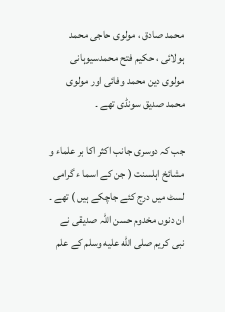محمد صادق ، مولوی حاجی محمد ہولائی ، حکیم فتح محمدسیوہانی مولوی دین محمد وفائی اور مولوی محمد صدیق سونڈی تھے ۔

جب کہ دوسری جانب اکثر اکا بر علماء و مشائخ اہلسنت ( جن کے اسما ء گرامی لسٹ میں درج کئے جاچکے ہیں ) تھے ۔ ان دنوں مخدوم حسن اللہ صدیقی نے نبی کریم صلى الله عليه وسلم کے علم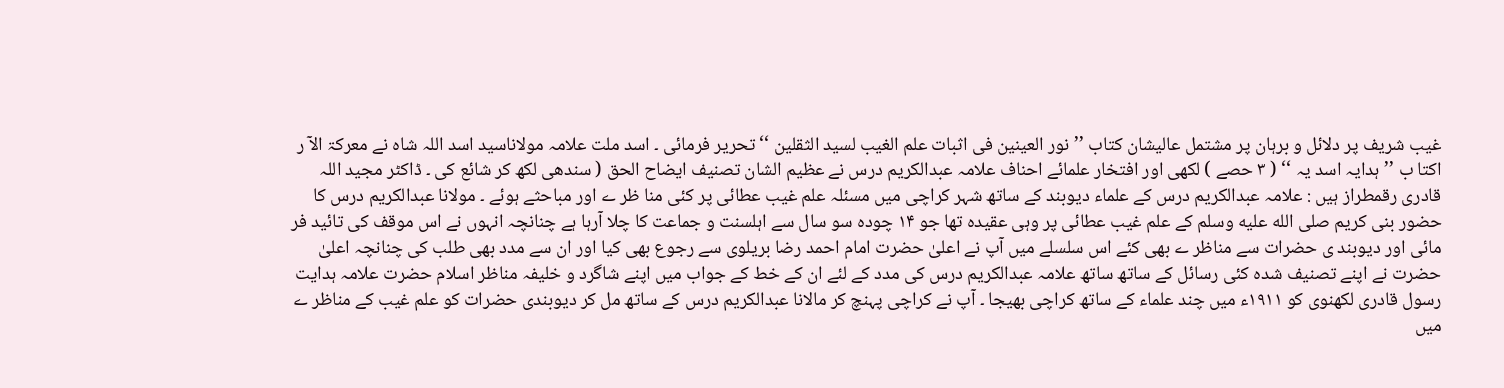غیب شریف پر دلائل و برہان پر مشتمل عالیشان کتاب ’’نور العینین فی اثبات علم الغیب لسید الثقلین ‘‘تحریر فرمائی ۔ اسد ملت علامہ مولاناسید اسد اللہ شاہ نے معرکۃ الآ ر اکتا ب ’’ہدایہ اسد یہ ‘‘ ( ۳ حصے ) لکھی اور افتخار علمائے احناف علامہ عبدالکریم درس نے عظیم الشان تصنیف ایضاح الحق ( سندھی لکھ کر شائع کی ۔ ڈاکٹر مجید اللہ قادری رقمطراز ہیں : علامہ عبدالکریم درس کے علماء دیوبند کے ساتھ شہر کراچی میں مسئلہ علم غیب عطائی پر کئی منا ظر ے اور مباحثے ہوئے ۔ مولانا عبدالکریم درس کا حضور بنی کریم صلى الله عليه وسلم کے علم غیب عطائی پر وہی عقیدہ تھا جو ۱۴ چودہ سو سال سے اہلسنت و جماعت کا چلا آرہا ہے چنانچہ انہوں نے اس موقف کی تائید فر مائی اور دیوبند ی حضرات سے مناظر ے بھی کئے اس سلسلے میں آپ نے اعلیٰ حضرت امام احمد رضا بریلوی سے رجوع بھی کیا اور ان سے مدد بھی طلب کی چنانچہ اعلیٰ حضرت نے اپنے تصنیف شدہ کئی رسائل کے ساتھ ساتھ علامہ عبدالکریم درس کی مدد کے لئے ان کے خط کے جواب میں اپنے شاگرد و خلیفہ مناظر اسلام حضرت علامہ ہدایت رسول قادری لکھنوی کو ۱۹۱۱ء میں چند علماء کے ساتھ کراچی بھیجا ۔ آپ نے کراچی پہنچ کر مالانا عبدالکریم درس کے ساتھ مل کر دیوبندی حضرات کو علم غیب کے مناظر ے میں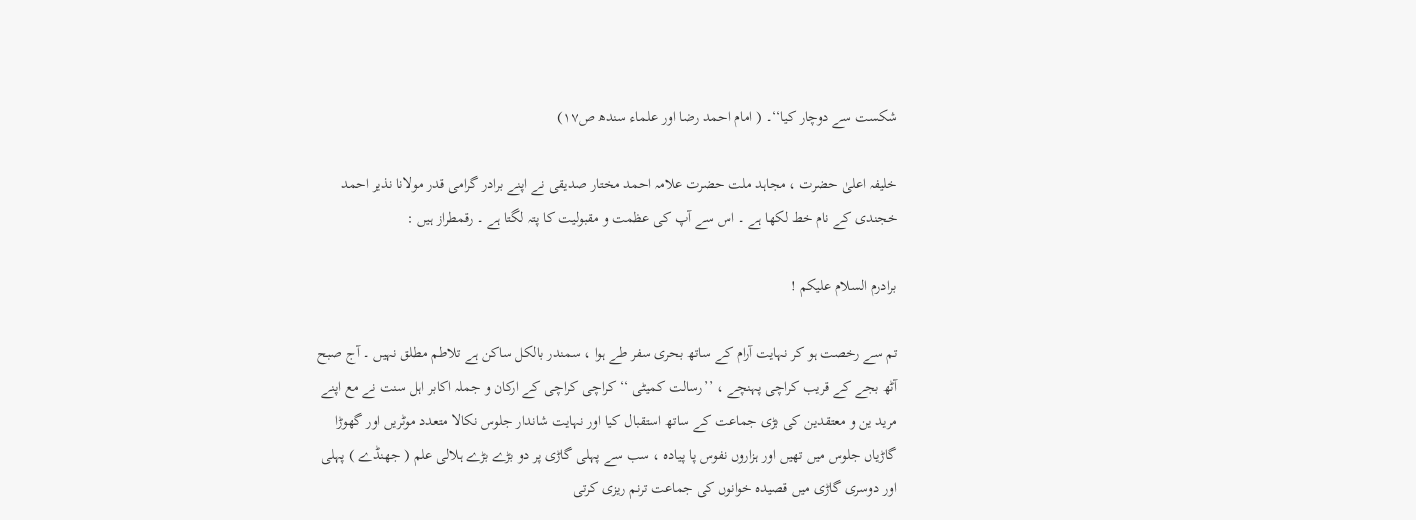شکست سے دوچار کیا‘‘۔ ( امام احمد رضا اور علماء سندھ ص۱۷)

خلیفہ اعلیٰ حضرت ، مجاہد ملت حضرت علامہ احمد مختار صدیقی نے اپنے برادر گرامی قدر مولانا نذیر احمد خجندی کے نام خط لکھا ہے ۔ اس سے آپ کی عظمت و مقبولیت کا پتہ لگتا ہے ۔ رقمطراز ہیں :

برادرم السلام علیکم !

تم سے رخصت ہو کر نہایت آرام کے ساتھ بحری سفر طے ہوا ، سمندر بالکل ساکن ہے تلاطم مطلق نہیں ۔ آج صبح آٹھ بجے کے قریب کراچی پہنچے ، ’’رسالت کمیٹی ‘‘ کراچی کراچی کے ارکان و جملہ اکابر اہل سنت نے مع اپنے مرید ین و معتقدین کی بڑی جماعت کے ساتھ استقبال کیا اور نہایت شاندار جلوس نکالا متعدد موٹریں اور گھوڑا گاڑیاں جلوس میں تھیں اور ہزاروں نفوس پا پیادہ ، سب سے پہلی گاڑی پر دو بڑے بڑے ہلالی علم ( جھنڈے ) پہلی اور دوسری گاڑی میں قصیدہ خوانوں کی جماعت ترنم ریزی کرتی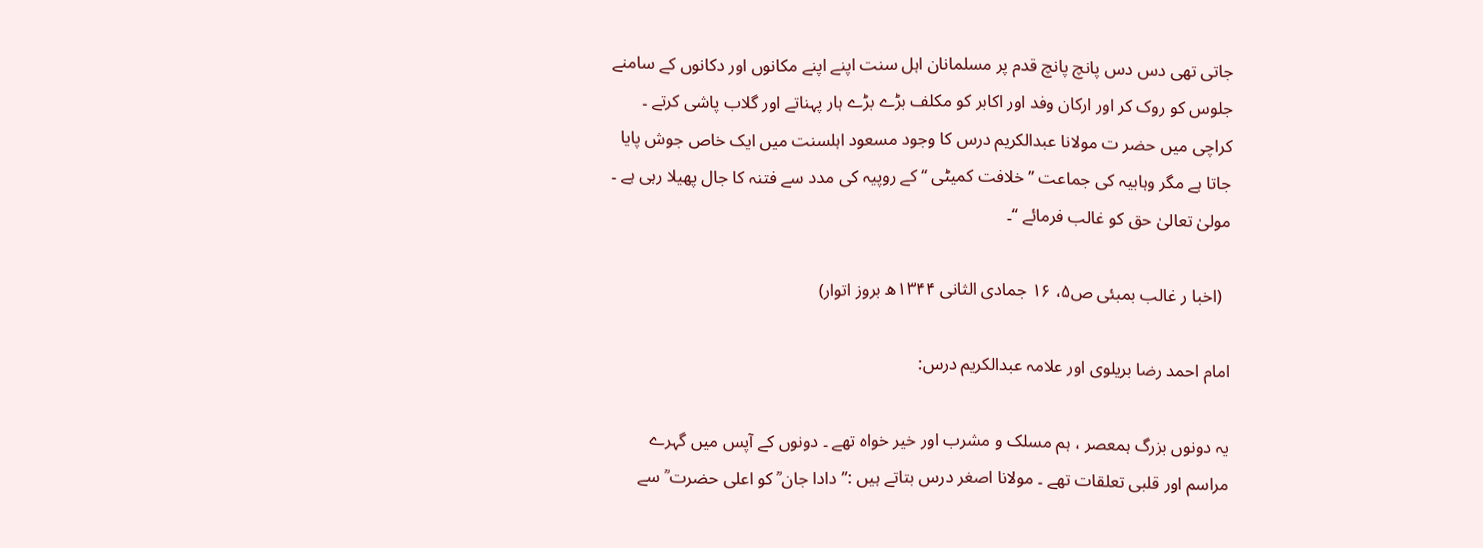جاتی تھی دس دس پانچ پانچ قدم پر مسلمانان اہل سنت اپنے اپنے مکانوں اور دکانوں کے سامنے جلوس کو روک کر اور ارکان وفد اور اکابر کو مکلف بڑے بڑے ہار پہناتے اور گلاب پاشی کرتے ۔ کراچی میں حضر ت مولانا عبدالکریم درس کا وجود مسعود اہلسنت میں ایک خاص جوش پایا جاتا ہے مگر وہابیہ کی جماعت ’’خلافت کمیٹی ‘‘کے روپیہ کی مدد سے فتنہ کا جال پھیلا رہی ہے ۔ مولیٰ تعالیٰ حق کو غالب فرمائے ‘‘۔

  (اخبا ر غالب بمبئی ص۵، ۱۶ جمادی الثانی ۱۳۴۴ھ بروز اتوار)

امام احمد رضا بریلوی اور علامہ عبدالکریم درس:

یہ دونوں بزرگ ہمعصر ، ہم مسلک و مشرب اور خیر خواہ تھے ۔ دونوں کے آپس میں گہرے مراسم اور قلبی تعلقات تھے ۔ مولانا اصغر درس بتاتے ہیں :’’ دادا جان ؒ کو اعلی حضرت ؒ سے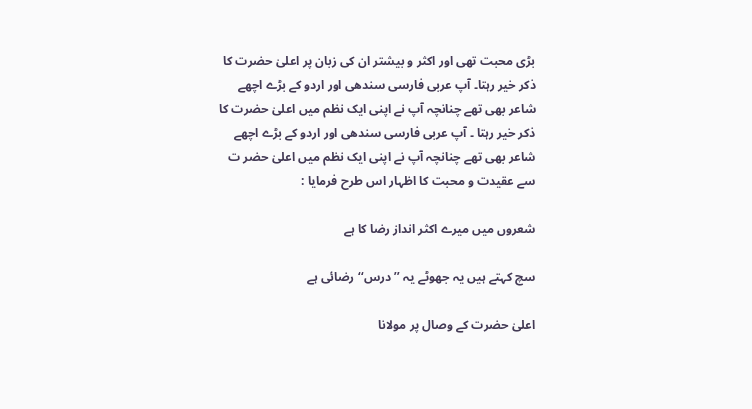بڑی محبت تھی اور اکثر و بیشتر ان کی زبان پر اعلیٰ حضرت کا ذکر خیر رہتا۔ آپ عربی فارسی سندھی اور اردو کے بڑے اچھے شاعر بھی تھے چنانچہ آپ نے اپنی ایک نظم میں اعلیٰ حضرت کا ذکر خیر رہتا ۔ آپ عربی فارسی سندھی اور اردو کے بڑے اچھے شاعر بھی تھے چنانچہ آپ نے اپنی ایک نظم میں اعلیٰ حضر ت سے عقیدت و محبت کا اظہار اس طرح فرمایا :

شعروں میں میرے اکثر انداز رضا کا ہے

سچ کہتے ہیں یہ جھوٹے یہ ’’درس‘‘رضائی ہے

اعلیٰ حضرت کے وصال پر مولانا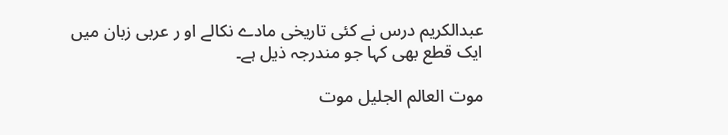عبدالکریم درس نے کئی تاریخی مادے نکالے او ر عربی زبان میں ایک قطع بھی کہا جو مندرجہ ذیل ہے۔

موت العالم الجلیل موت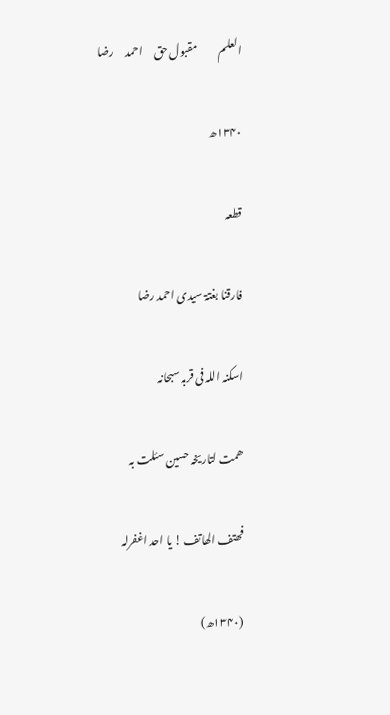العلم          مقبول حق     احمد     رضا

۱۳۴۰ھ

قطعہ

فارقنا بغتۃ سیدی احمد رضا

اسکنہ اللہ فی قربہ سبحانہ

ھمت لتاریخہ حسین سئلت بہ

فھتف الھاتف ! یا احد اغفرلہ

 (۱۳۴۰ھ)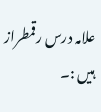علامہ درس رقمطراز ہیں :۔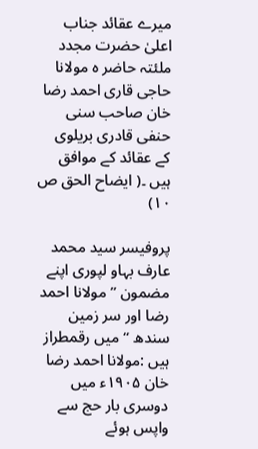میرے عقائد جناب اعلیٰ حضرت مجدد ملئتہ حاضر ہ مولانا حاجی قاری احمد رضا خان صاحب سنی حنفی قادری بریلوی کے عقائد کے موافق ہیں ۔( ایضاح الحق ص ۱۰)

پروفیسر سید محمد عارف بہاو لپوری اپنے مضمون ’’مولانا احمد رضا اور سر زمین سندھ ‘‘ میں رقمطراز ہیں :مولانا احمد رضا خان ۱۹۰۵ء میں دوسری بار حج سے واپس ہوئے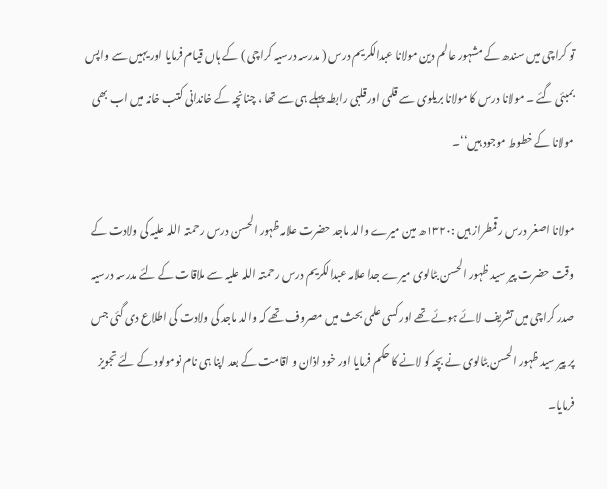تو کراچی میں سندھ کے مشہور عالم دین مولانا عبدالکریم درس ( مدرسہ درسیہ کراچی ) کے ہاں قیام فرمایا اور یہیں سے واپس بمبئی گئے ۔ مولانا درس کا مولانا بریلوی سے قلمی اور قلبی رابطہ پہلے ہی سے تھا ، چنانچہ کے خاندانی کتب خانہ میں اب بھی مولانا کے خطوط موجود ہیں‘‘۔

مولانا اصغر درس رقمطراز ہیں :۱۳۲۰ھ مین میرے والد ماجد حضرت علامہ ظہور الحسن درس رحمتہ اللہ علیہ کی ولادت کے وقت حضرت پیر سید ظہور الحسن بٹالوی میرے جدا علامہ عبدالکریم درس رحمتہ اللہ علیہ سے ملاقات کے لئے مدرسہ درسیہ صدر کراچی میں تشریف لائے ہوئے تھے اور کسی علمی بحث میں مصروف تھے کہ والد ماجد کی ولادت کی اطلاع دی گئی جس پر پیر سید ظہور الحسن بٹالوی نے بچہ کو لانے کا حکم فرمایا اور خود اذان و اقامت کے بعد اپنا ہی نام نومولود کے لئے تجویز فرمایا۔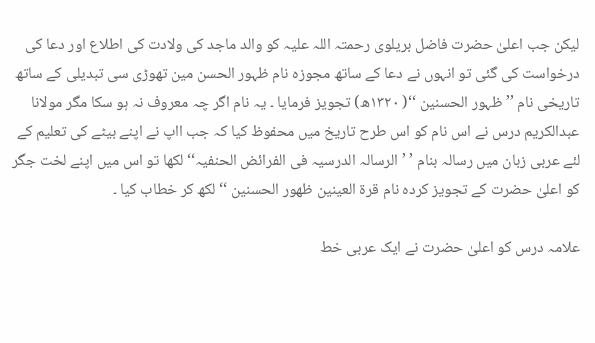لیکن جب اعلیٰ حضرت فاضل بریلوی رحمتہ اللہ علیہ کو والد ماجد کی ولادت کی اطلاع اور دعا کی درخواست کی گئی تو انہوں نے دعا کے ساتھ مجوزہ نام ظہور الحسن مین تھوڑی سی تبدیلی کے ساتھ تاریخی نام ’’ ظہور الحسنین ‘‘( ۱۳۲۰ھ) تجویز فرمایا ۔ یہ نام اگر چہ معروف نہ ہو سکا مگر مولانا عبدالکریم درس نے اس نام کو اس طرح تاریخ میں محفوظ کیا کہ جب ااپ نے اپنے بیٹے کی تعلیم کے لئے عربی زبان میں رسالہ بنام ’ ’ الرسالہ الدرسیہ فی الفرائض الحنفیہ‘‘ لکھا تو اس میں اپنے لخت جگر کو اعلیٰ حضرت کے تجویز کردہ نام قرۃ العینین ظھور الحسنین ‘‘ لکھ کر خطاب کیا ۔

علامہ درس کو اعلیٰ حضرت نے ایک عربی خط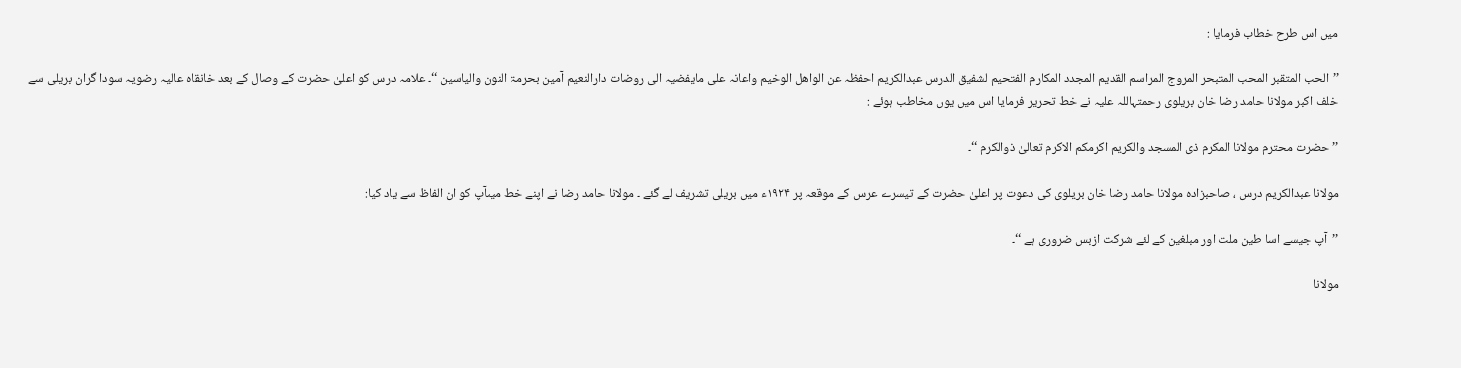میں اس طرح خطاب فرمایا :

’’الحب المتقبر المحب المتبحر المروج المراسم القدیم المجدد المکارم الفتحیم لشفیق الدرس عبدالکریم احفظہ عن الواھل الوخیم واعانہ علی مایفضیہ الی روضات دارالنعیم آمین بحرمۃ النون والیاسین ‘‘۔ علامہ درس کو اعلیٰ حضرت کے وصال کے بعد خانقاہ عالیہ رضویہ سودا گران بریلی سے خلف اکبر مولانا حامد رضا خان بریلوی رحمتہاللہ علیہ نے خط تحریر فرمایا اس میں یوں مخاطب ہوئے :

’’حضرت محترم مولانا المکرم ذی المسجد والکریم اکرمکم الاکرم تعالیٰ ذوالکرم ‘‘۔

مولانا عبدالکریم درس ، صاحبزادہ مولانا حامد رضا خان بریلوی کی دعوت پر اعلیٰ حضرت کے تیسرے عرس کے موقعہ پر ۱۹۲۴ء میں بریلی تشریف لے گئے ۔ مولانا حامد رضا نے اپنے خط میںآپ کو ان الفاظ سے یاد کیا:

’’آپ جیسے اسا طین ملت اور مبلغین کے لئے شرکت ازبس ضروری ہے ‘‘۔

مولانا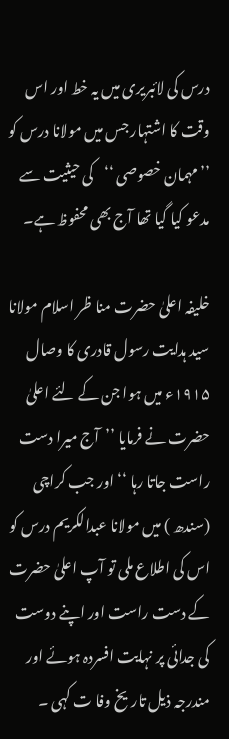درس کی لائبریری میں یہ خط اور اس وقت کا اشتہار جس میں مولانا درس کو ’’مہمان خصوصی ‘‘کی حیثیت سے مدعو کیا گیا تھا آج بھی محفوظ ہے۔

خلیفہ اعلیٰ حضرت منا ظر اسلام مولانا سید ہدایت رسول قادری کا وصال ۱۹۱۵ء میں ہوا جن کے لئے اعلیٰ حضرت نے فرمایا ’’آج میرا دست راست جاتا رہا ‘‘ اور جب کراچی (سندھ ) میں مولانا عبدالکریم درس کو اس کی اطلاع ملی تو آپ اعلیٰ حضرت کے دست راست اور اپنے دوست کی جدائی پر نہایت افسردہ ہوئے اور مندرجہ ذیل تاریخ وفا ت کہی ۔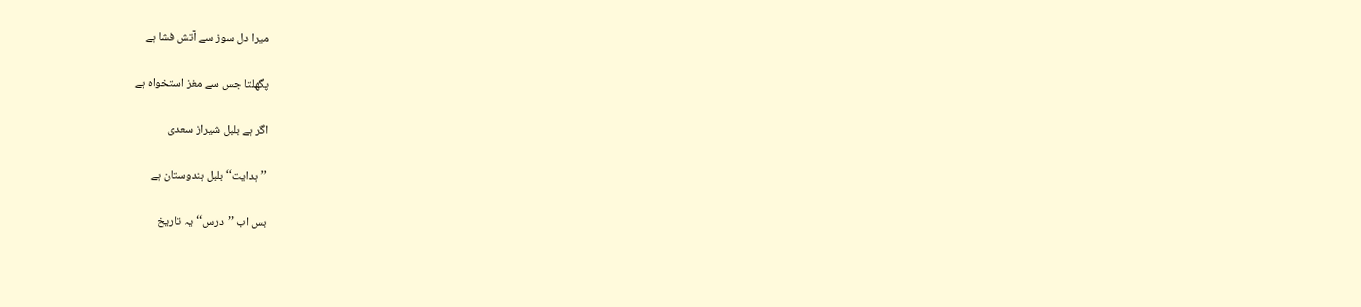میرا دل سوز سے آتش فشا ہے

پگھلتا جس سے مغز استخواہ ہے

اگر ہے بلبل شیراز سعدی

’’ہدایت‘‘ بلبل ہندوستان ہے

بس اب ’’درس‘‘ یہ تاریخ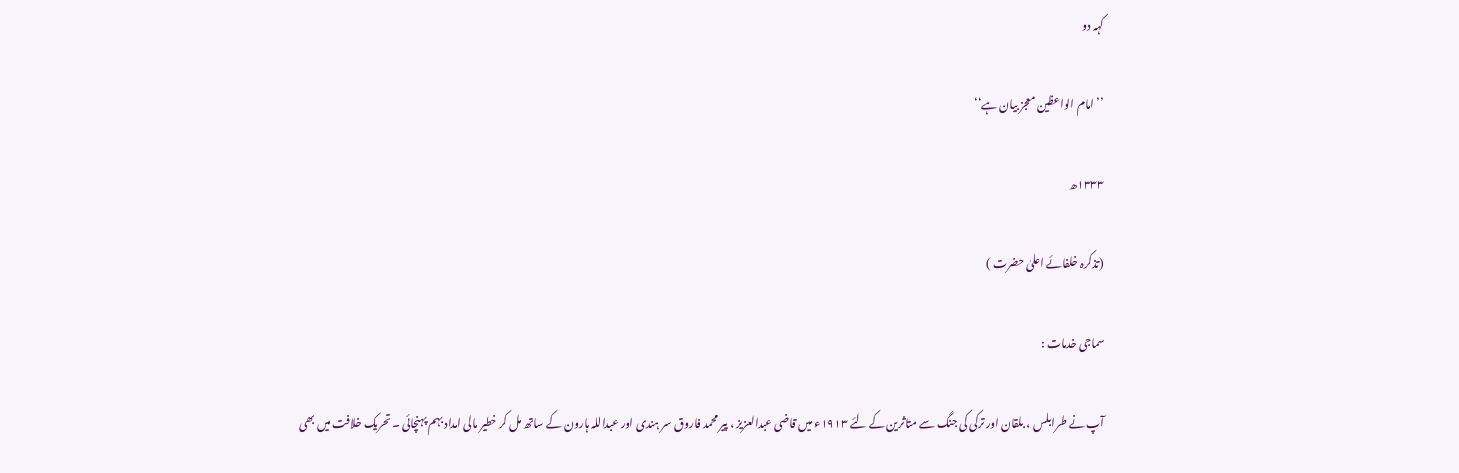کہہ دو

’’امام الواعظین معجز بیان ہے‘‘

۱۳۳۳ھ

(تذکرہ خلفائے اعلیٰ حضرت )

سماجی خدمات :

آپ نے طرابلس ، بلقان اور ترکی کی جنگ سے متاثرین کے لئے ۱۹۱۳ء میں قاضی عبدالعزیز ، پیر محمد فاروق سر ہندی اور عبداللہ ہارون کے ساتھ مل کر خطیر مالی امداد بہم پہنچائی ۔ تحریک خلافت میں بھی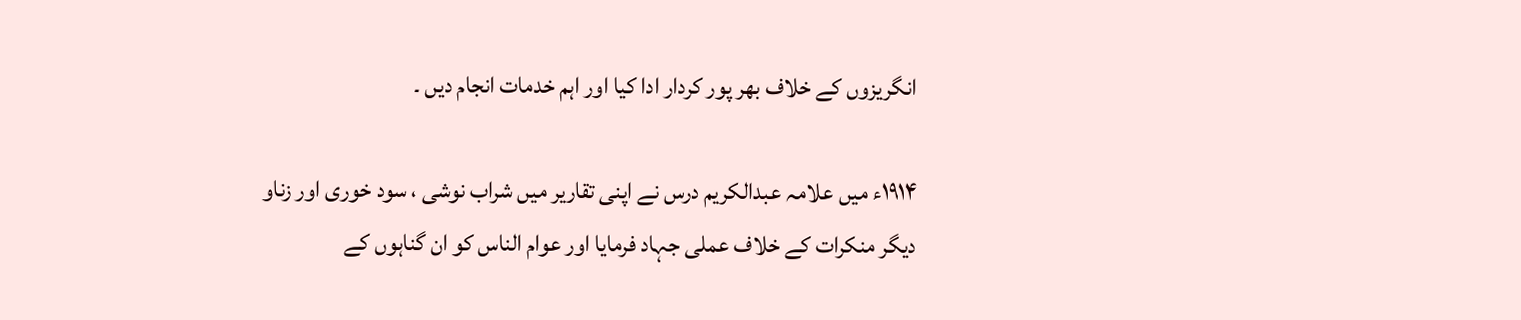انگریزوں کے خلاف بھر پور کردار ادا کیا اور اہم خدمات انجام دیں ۔

۱۹۱۴ء میں علامہ عبدالکریم درس نے اپنی تقاریر میں شراب نوشی ، سود خوری اور زناو دیگر منکرات کے خلاف عملی جہاد فرمایا اور عوام الناس کو ان گناہوں کے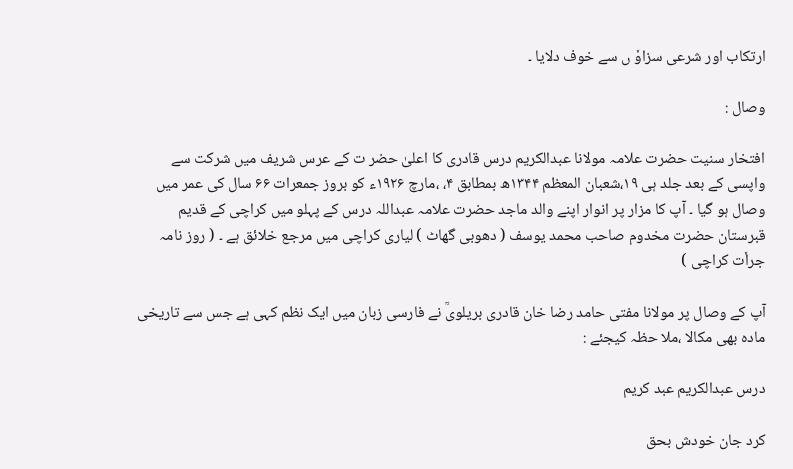ارتکاب اور شرعی سزاوٗ ں سے خوف دلایا ۔

وصال :

افتخار سنیت حضرت علامہ مولانا عبدالکریم درس قادری کا اعلیٰ حضر ت کے عرس شریف میں شرکت سے واپسی کے بعد جلد ہی ۱۹،شعبان المعظم ۱۳۴۴ھ بمطابق ۴، ،مارچ ۱۹۲۶ء کو بروز جمعرات ۶۶ سال کی عمر میں وصال ہو گیا ۔ آپ کا مزار پر انوار اپنے والد ماجد حضرت علامہ عبداللہ درس کے پہلو میں کراچی کے قدیم قبرستان حضرت مخدوم صاحب محمد یوسف ( دھوبی گھاٹ ) لیاری کراچی میں مرجع خلائق ہے ۔ ( روز نامہ جراٗت کراچی )

آپ کے وصال پر مولانا مفتی حامد رضا خان قادری بریلویؒ نے فارسی زبان میں ایک نظم کہی ہے جس سے تاریخی مادہ بھی مکالا ،ملا حظہ کیجئے :

درس عبدالکریم عبد کریم

کرد جان خودش بحق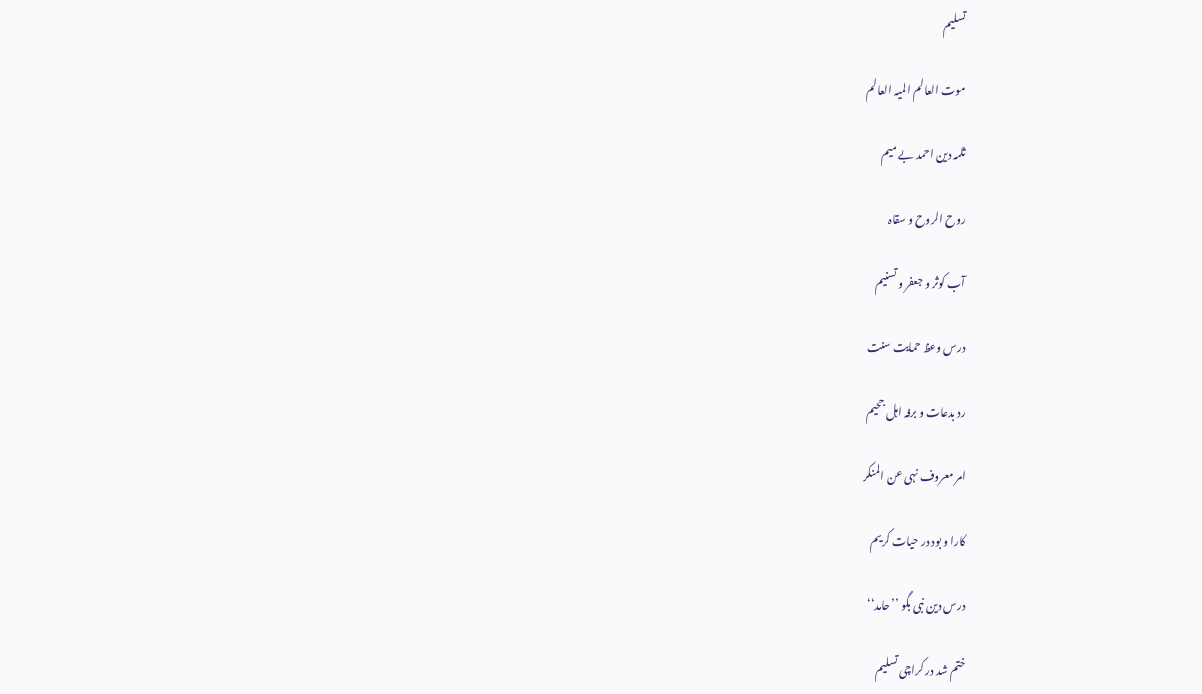تسلیم

موت العالم المیہ العالم

ثلمہ دین احمد بے میم

روح الروح و سقاہ

آب کوثر و جعفر و تسنیم

درس وعظ حمایت سنت

رد بدعات و برفہ اہل جحیم

امر معروف نہی عن المنکر

کارا و بود در حیات کریم

درس دین نبی بگو ’’حامد‘‘

ختم شد در کراچی تسلیم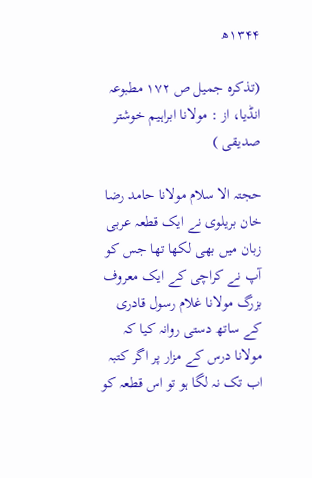۱۳۴۴ھ

(تذکرہ جمیل ص ۱۷۲ مطبوعہ انڈیا، از : مولانا ابراہیم خوشتر صدیقی )

حجتہ الا سلام مولانا حامد رضا خان بریلوی نے ایک قطعہ عربی زبان میں بھی لکھا تھا جس کو آپ نے کراچی کے ایک معروف بزرگ مولانا غلام رسول قادری کے ساتھ دستی روانہ کیا کہ مولانا درس کے مزار پر اگر کتبہ اب تک نہ لگا ہو تو اس قطعہ کو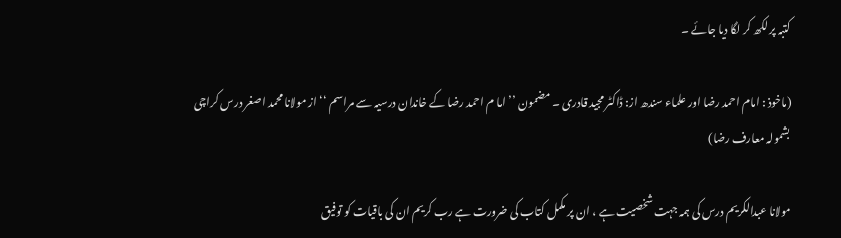کتبہ پر لکھ کر لگا دیا جائے ۔

(ماخوذ : امام احمد رضا اور علماء سندھ از: ڈاکٹر مجید قادری ۔ مضمون ’’اما م احمد رضا کے خاندان درسیہ سے مراسم ‘‘ از مولانا محمد اصغر درس کراچی بشمولہ معارف رضا)

مولانا عبدالکریم درس کی ہمہ جہت شخصیت ہے ، ان پر مکمل کتاب کی ضرورت ہے رب کریم ان کی باقیات کو توفیق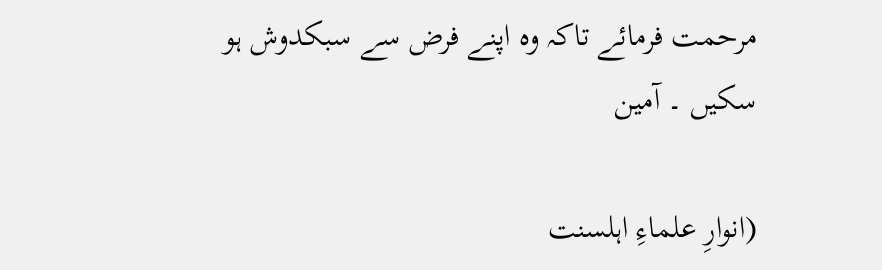مرحمت فرمائے تاکہ وہ اپنے فرض سے سبکدوش ہو سکیں ۔ آمین

(انوارِ علماءِ اہلسنت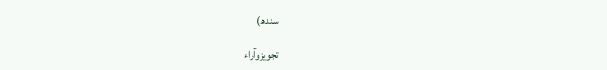سندھ)

تجویزوآراء